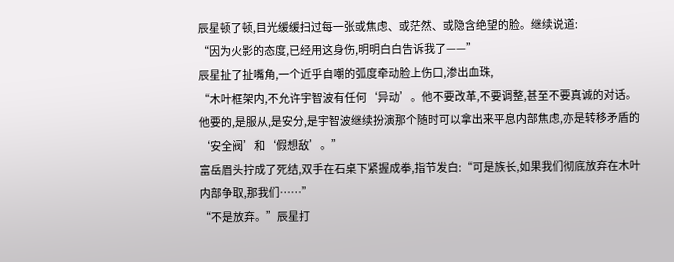辰星顿了顿,目光缓缓扫过每一张或焦虑、或茫然、或隐含绝望的脸。继续说道:
“因为火影的态度,已经用这身伤,明明白白告诉我了——”
辰星扯了扯嘴角,一个近乎自嘲的弧度牵动脸上伤口,渗出血珠,
“木叶框架内,不允许宇智波有任何‘异动’。他不要改革,不要调整,甚至不要真诚的对话。他要的,是服从,是安分,是宇智波继续扮演那个随时可以拿出来平息内部焦虑,亦是转移矛盾的‘安全阀’和‘假想敌’。”
富岳眉头拧成了死结,双手在石桌下紧握成拳,指节发白:“可是族长,如果我们彻底放弃在木叶内部争取,那我们……”
“不是放弃。”辰星打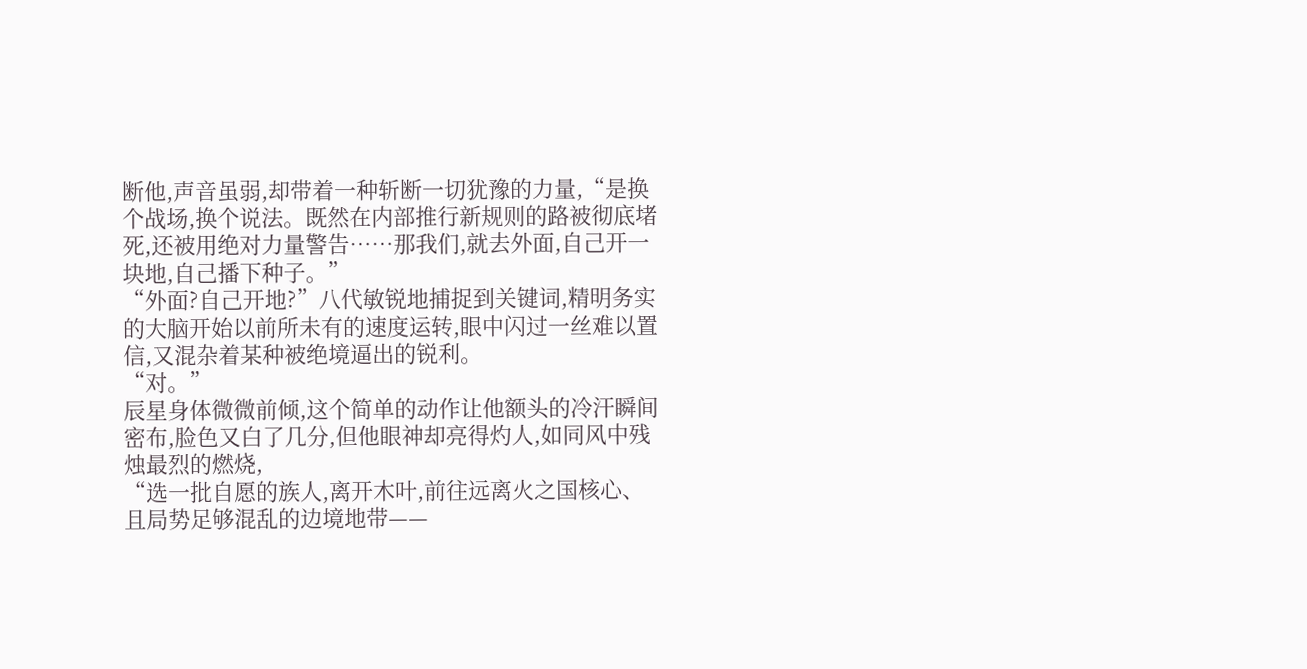断他,声音虽弱,却带着一种斩断一切犹豫的力量,“是换个战场,换个说法。既然在内部推行新规则的路被彻底堵死,还被用绝对力量警告……那我们,就去外面,自己开一块地,自己播下种子。”
“外面?自己开地?”八代敏锐地捕捉到关键词,精明务实的大脑开始以前所未有的速度运转,眼中闪过一丝难以置信,又混杂着某种被绝境逼出的锐利。
“对。”
辰星身体微微前倾,这个简单的动作让他额头的冷汗瞬间密布,脸色又白了几分,但他眼神却亮得灼人,如同风中残烛最烈的燃烧,
“选一批自愿的族人,离开木叶,前往远离火之国核心、且局势足够混乱的边境地带——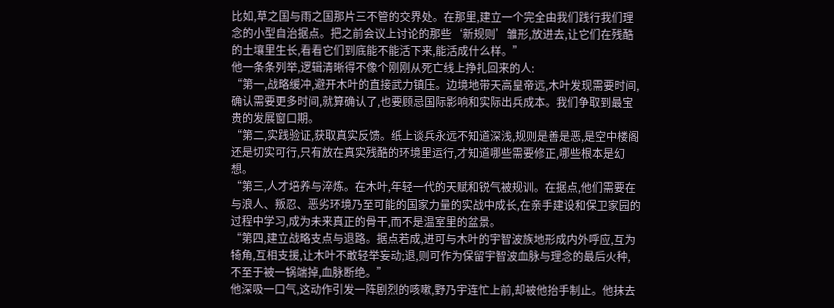比如,草之国与雨之国那片三不管的交界处。在那里,建立一个完全由我们践行我们理念的小型自治据点。把之前会议上讨论的那些‘新规则’雏形,放进去,让它们在残酷的土壤里生长,看看它们到底能不能活下来,能活成什么样。”
他一条条列举,逻辑清晰得不像个刚刚从死亡线上挣扎回来的人:
“第一,战略缓冲,避开木叶的直接武力镇压。边境地带天高皇帝远,木叶发现需要时间,确认需要更多时间,就算确认了,也要顾忌国际影响和实际出兵成本。我们争取到最宝贵的发展窗口期。
“第二,实践验证,获取真实反馈。纸上谈兵永远不知道深浅,规则是善是恶,是空中楼阁还是切实可行,只有放在真实残酷的环境里运行,才知道哪些需要修正,哪些根本是幻想。
“第三,人才培养与淬炼。在木叶,年轻一代的天赋和锐气被规训。在据点,他们需要在与浪人、叛忍、恶劣环境乃至可能的国家力量的实战中成长,在亲手建设和保卫家园的过程中学习,成为未来真正的骨干,而不是温室里的盆景。
“第四,建立战略支点与退路。据点若成,进可与木叶的宇智波族地形成内外呼应,互为犄角,互相支援,让木叶不敢轻举妄动;退,则可作为保留宇智波血脉与理念的最后火种,不至于被一锅端掉,血脉断绝。”
他深吸一口气,这动作引发一阵剧烈的咳嗽,野乃宇连忙上前,却被他抬手制止。他抹去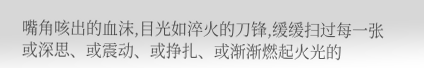嘴角咳出的血沫,目光如淬火的刀锋,缓缓扫过每一张或深思、或震动、或挣扎、或渐渐燃起火光的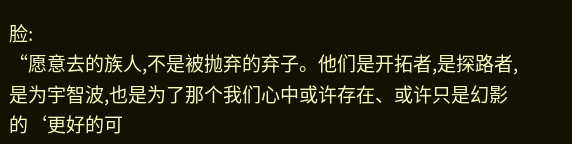脸:
“愿意去的族人,不是被抛弃的弃子。他们是开拓者,是探路者,是为宇智波,也是为了那个我们心中或许存在、或许只是幻影的‘更好的可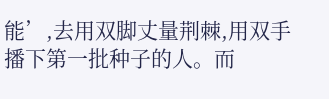能’,去用双脚丈量荆棘,用双手播下第一批种子的人。而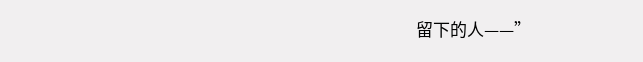留下的人——”